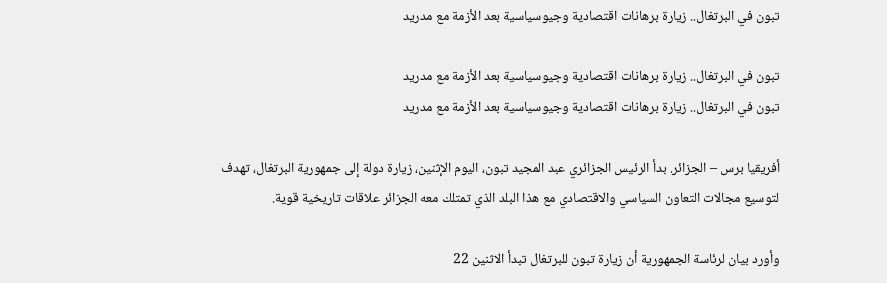تبون في البرتغال.. زيارة برهانات اقتصادية وجيوسياسية بعد الأزمة مع مدريد

تبون في البرتغال.. زيارة برهانات اقتصادية وجيوسياسية بعد الأزمة مع مدريد
تبون في البرتغال.. زيارة برهانات اقتصادية وجيوسياسية بعد الأزمة مع مدريد

أفريقيا برس – الجزائر. بدأ الرئيس الجزائري عبد المجيد تبون، اليوم الإثنين، زيارة دولة إلى جمهورية البرتغال، تهدف لتوسيع مجالات التعاون السياسي والاقتصادي مع هذا البلد الذي تمتلك معه الجزائر علاقات تاريخية قوية.

وأورد بيان لرئاسة الجمهورية أن زيارة تبون للبرتغال تبدأ الاثنين 22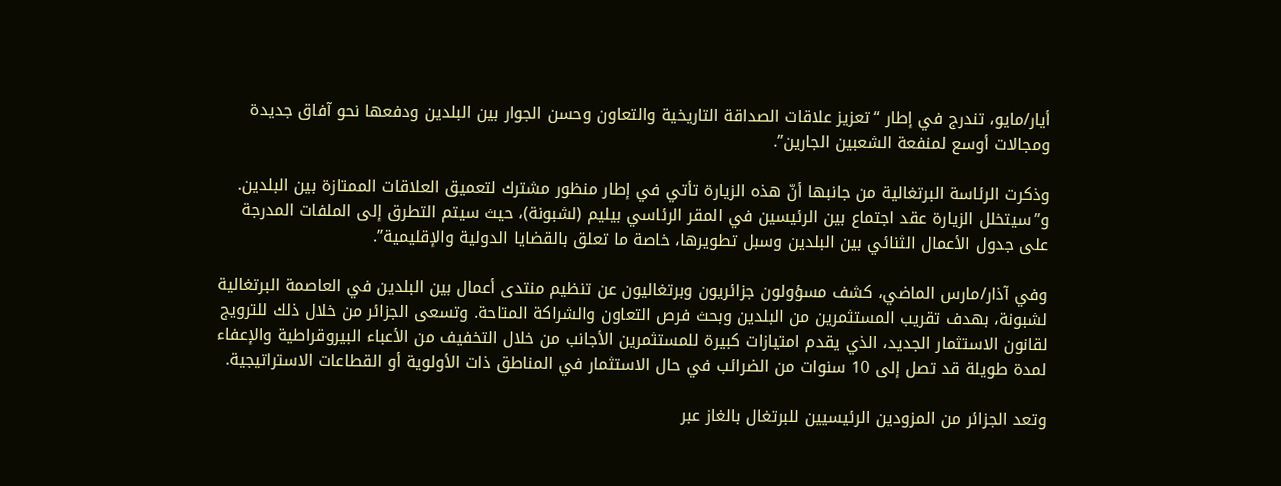أيار/مايو، تندرج في إطار “تعزيز علاقات الصداقة التاريخية والتعاون وحسن الجوار بين البلدين ودفعها نحو آفاق جديدة ومجالات أوسع لمنفعة الشعبين الجارين”.

وذكرت الرئاسة البرتغالية من جانبها أنّ هذه الزيارة تأتي في إطار منظور مشترك لتعميق العلاقات الممتازة بين البلدين. و”سيتخلل الزيارة عقد اجتماع بين الرئيسين في المقر الرئاسي بيليم (لشبونة)، حيث سيتم التطرق إلى الملفات المدرجة على جدول الأعمال الثنائي بين البلدين وسبل تطويرها، خاصة ما تعلق بالقضايا الدولية والإقليمية”.

وفي آذار/مارس الماضي، كشف مسؤولون جزائريون وبرتغاليون عن تنظيم منتدى أعمال بين البلدين في العاصمة البرتغالية لشبونة، بهدف تقريب المستثمرين من البلدين وبحث فرص التعاون والشراكة المتاحة. وتسعى الجزائر من خلال ذلك للترويج لقانون الاستثمار الجديد، الذي يقدم امتيازات كبيرة للمستثمرين الأجانب من خلال التخفيف من الأعباء البيروقراطية والإعفاء لمدة طويلة قد تصل إلى 10 سنوات من الضرائب في حال الاستثمار في المناطق ذات الأولوية أو القطاعات الاستراتيجية.

وتعد الجزائر من المزودين الرئيسيين للبرتغال بالغاز عبر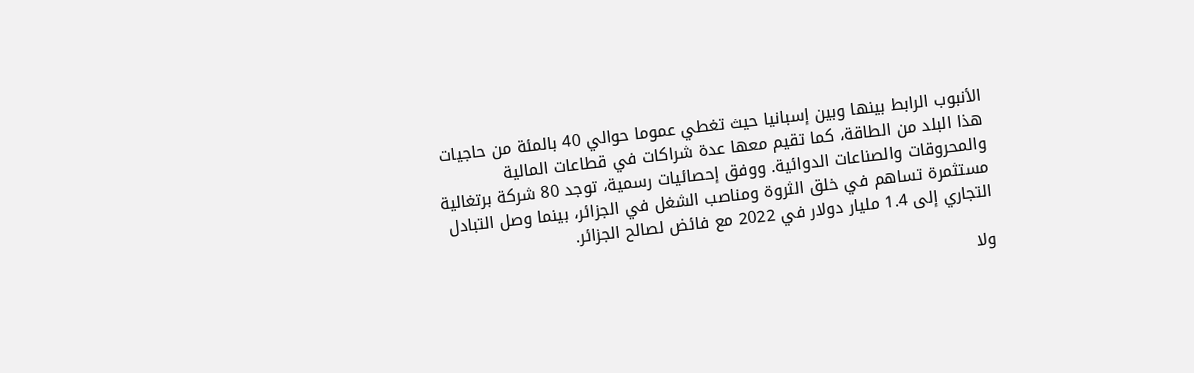الأنبوب الرابط بينها وبين إسبانيا حيث تغطي عموما حوالي 40 بالمئة من حاجيات هذا البلد من الطاقة، كما تقيم معها عدة شراكات في قطاعات المالية والمحروقات والصناعات الدوائية. ووفق إحصائيات رسمية، توجد 80 شركة برتغالية مستثمرة تساهم في خلق الثروة ومناصب الشغل في الجزائر، بينما وصل التبادل التجاري إلى 1.4 مليار دولار في 2022 مع فائض لصالح الجزائر.

ولا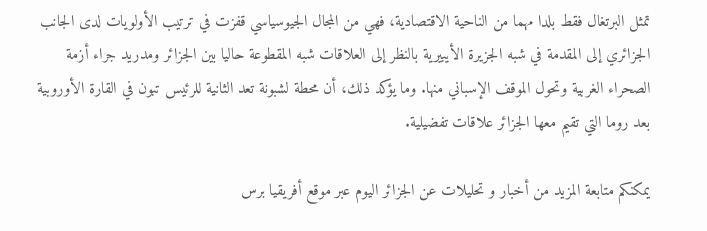تمثل البرتغال فقط بلدا مهما من الناحية الاقتصادية، فهي من المجال الجيوسياسي قفزت في ترتيب الأولويات لدى الجانب الجزائري إلى المقدمة في شبه الجزيرة الأيبيرية بالنظر إلى العلاقات شبه المقطوعة حاليا بين الجزائر ومدريد جراء أزمة الصحراء الغربية وتحول الموقف الإسباني منها. وما يؤكد ذلك، أن محطة لشبونة تعد الثانية للرئيس تبون في القارة الأوروبية بعد روما التي تقيم معها الجزائر علاقات تفضيلية.

يمكنكم متابعة المزيد من أخبار و تحليلات عن الجزائر اليوم عبر موقع أفريقيا برس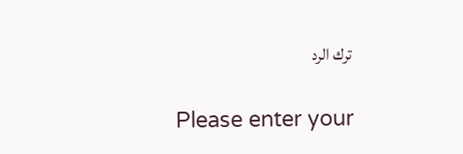ترك الرد

Please enter your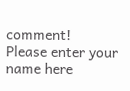comment!
Please enter your name here